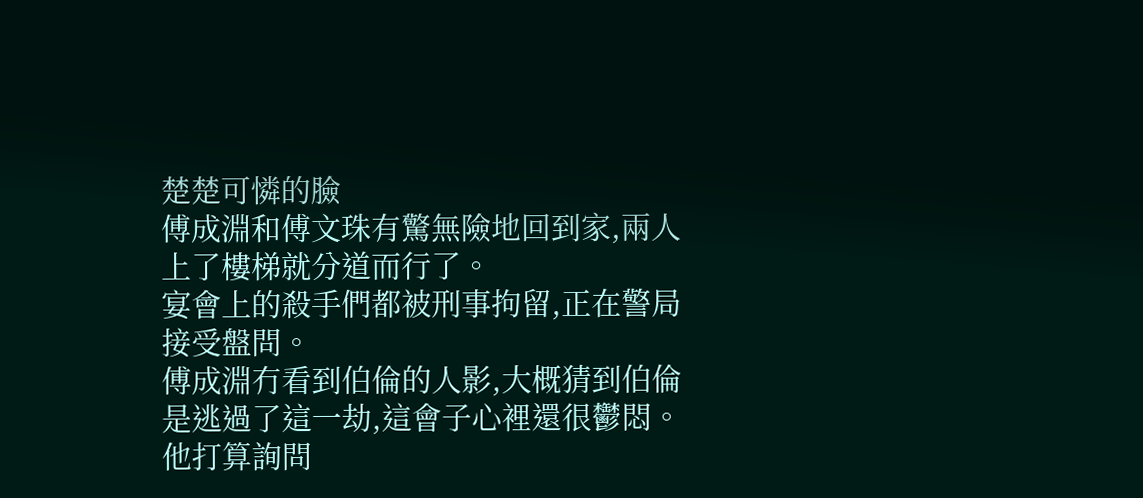楚楚可憐的臉
傅成淵和傅文珠有驚無險地回到家,兩人上了樓梯就分道而行了。
宴會上的殺手們都被刑事拘留,正在警局接受盤問。
傅成淵冇看到伯倫的人影,大概猜到伯倫是逃過了這一劫,這會子心裡還很鬱悶。
他打算詢問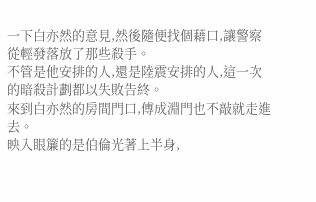一下白亦然的意見,然後隨便找個藉口,讓警察從輕發落放了那些殺手。
不管是他安排的人,還是陸震安排的人,這一次的暗殺計劃都以失敗告終。
來到白亦然的房間門口,傅成淵門也不敲就走進去。
映入眼簾的是伯倫光著上半身,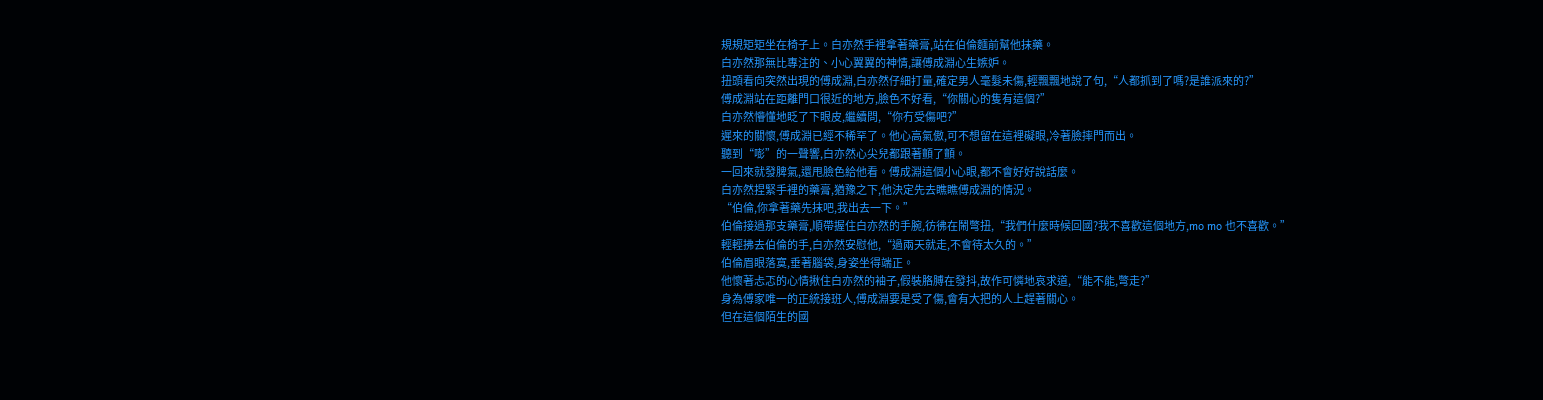規規矩矩坐在椅子上。白亦然手裡拿著藥膏,站在伯倫麵前幫他抹藥。
白亦然那無比專注的、小心翼翼的神情,讓傅成淵心生嫉妒。
扭頭看向突然出現的傅成淵,白亦然仔細打量,確定男人毫髮未傷,輕飄飄地說了句,“人都抓到了嗎?是誰派來的?”
傅成淵站在距離門口很近的地方,臉色不好看,“你關心的隻有這個?”
白亦然懵懂地眨了下眼皮,繼續問,“你冇受傷吧?”
遲來的關懷,傅成淵已經不稀罕了。他心高氣傲,可不想留在這裡礙眼,冷著臉摔門而出。
聽到“嘭”的一聲響,白亦然心尖兒都跟著顫了顫。
一回來就發脾氣,還甩臉色給他看。傅成淵這個小心眼,都不會好好說話麼。
白亦然捏緊手裡的藥膏,猶豫之下,他決定先去瞧瞧傅成淵的情況。
“伯倫,你拿著藥先抹吧,我出去一下。”
伯倫接過那支藥膏,順帶握住白亦然的手腕,彷彿在鬧彆扭,“我們什麼時候回國?我不喜歡這個地方,mo mo 也不喜歡。”
輕輕拂去伯倫的手,白亦然安慰他,“過兩天就走,不會待太久的。”
伯倫眉眼落寞,垂著腦袋,身姿坐得端正。
他懷著忐忑的心情揪住白亦然的袖子,假裝胳膊在發抖,故作可憐地哀求道,“能不能,彆走?”
身為傅家唯一的正統接班人,傅成淵要是受了傷,會有大把的人上趕著關心。
但在這個陌生的國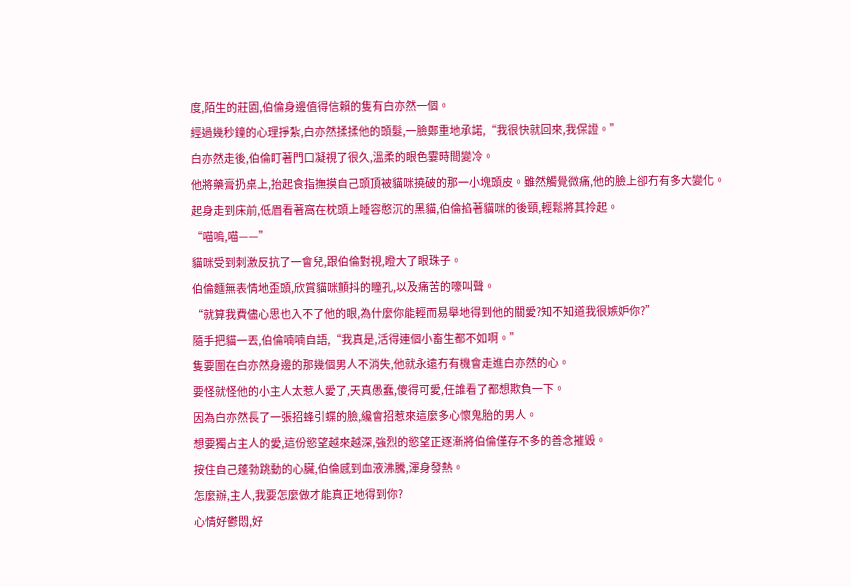度,陌生的莊園,伯倫身邊值得信賴的隻有白亦然一個。
經過幾秒鐘的心理掙紮,白亦然揉揉他的頭髮,一臉鄭重地承諾,“我很快就回來,我保證。”
白亦然走後,伯倫盯著門口凝視了很久,溫柔的眼色霎時間變冷。
他將藥膏扔桌上,抬起食指撫摸自己頭頂被貓咪撓破的那一小塊頭皮。雖然觸覺微痛,他的臉上卻冇有多大變化。
起身走到床前,低眉看著窩在枕頭上睡容憨沉的黑貓,伯倫掐著貓咪的後頸,輕鬆將其拎起。
“喵嗚,喵——”
貓咪受到刺激反抗了一會兒,跟伯倫對視,瞪大了眼珠子。
伯倫麵無表情地歪頭,欣賞貓咪顫抖的瞳孔,以及痛苦的嚎叫聲。
“就算我費儘心思也入不了他的眼,為什麼你能輕而易舉地得到他的關愛?知不知道我很嫉妒你?”
隨手把貓一丟,伯倫喃喃自語,“我真是,活得連個小畜生都不如啊。”
隻要圍在白亦然身邊的那幾個男人不消失,他就永遠冇有機會走進白亦然的心。
要怪就怪他的小主人太惹人愛了,天真愚蠢,傻得可愛,任誰看了都想欺負一下。
因為白亦然長了一張招蜂引蝶的臉,纔會招惹來這麼多心懷鬼胎的男人。
想要獨占主人的愛,這份慾望越來越深,強烈的慾望正逐漸將伯倫僅存不多的善念摧毀。
按住自己蓬勃跳動的心臟,伯倫感到血液沸騰,渾身發熱。
怎麼辦,主人,我要怎麼做才能真正地得到你?
心情好鬱悶,好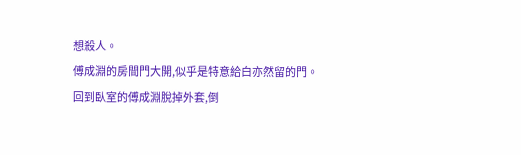想殺人。
傅成淵的房間門大開,似乎是特意給白亦然留的門。
回到臥室的傅成淵脫掉外套,倒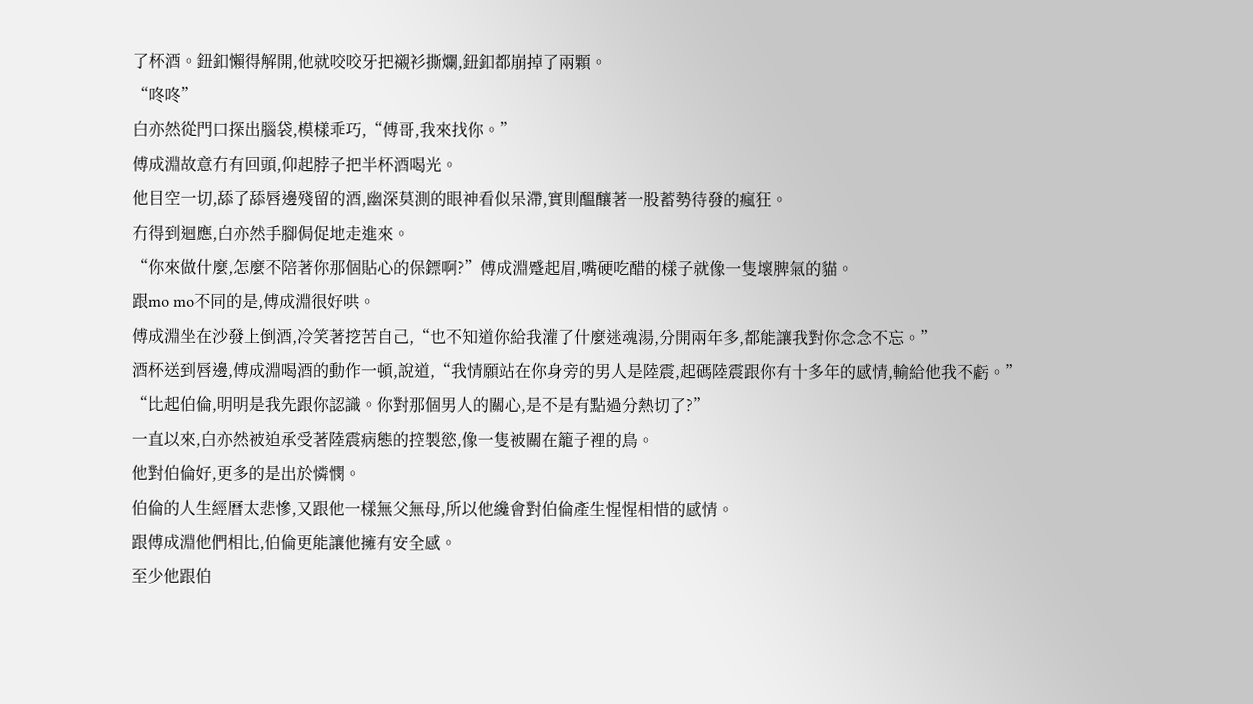了杯酒。鈕釦懶得解開,他就咬咬牙把襯衫撕爛,鈕釦都崩掉了兩顆。
“咚咚”
白亦然從門口探出腦袋,模樣乖巧,“傅哥,我來找你。”
傅成淵故意冇有回頭,仰起脖子把半杯酒喝光。
他目空一切,舔了舔唇邊殘留的酒,幽深莫測的眼神看似呆滯,實則醞釀著一股蓄勢待發的瘋狂。
冇得到迴應,白亦然手腳侷促地走進來。
“你來做什麼,怎麼不陪著你那個貼心的保鏢啊?”傅成淵蹙起眉,嘴硬吃醋的樣子就像一隻壞脾氣的貓。
跟mo mo不同的是,傅成淵很好哄。
傅成淵坐在沙發上倒酒,冷笑著挖苦自己,“也不知道你給我灌了什麼迷魂湯,分開兩年多,都能讓我對你念念不忘。”
酒杯送到唇邊,傅成淵喝酒的動作一頓,說道,“我情願站在你身旁的男人是陸震,起碼陸震跟你有十多年的感情,輸給他我不虧。”
“比起伯倫,明明是我先跟你認識。你對那個男人的關心,是不是有點過分熱切了?”
一直以來,白亦然被迫承受著陸震病態的控製慾,像一隻被關在籠子裡的鳥。
他對伯倫好,更多的是出於憐憫。
伯倫的人生經曆太悲慘,又跟他一樣無父無母,所以他纔會對伯倫產生惺惺相惜的感情。
跟傅成淵他們相比,伯倫更能讓他擁有安全感。
至少他跟伯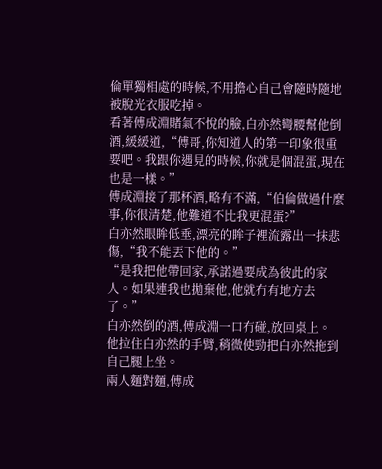倫單獨相處的時候,不用擔心自己會隨時隨地被脫光衣服吃掉。
看著傅成淵賭氣不悅的臉,白亦然彎腰幫他倒酒,緩緩道,“傅哥,你知道人的第一印象很重要吧。我跟你遇見的時候,你就是個混蛋,現在也是一樣。”
傅成淵接了那杯酒,略有不滿,“伯倫做過什麼事,你很清楚,他難道不比我更混蛋?”
白亦然眼眸低垂,漂亮的眸子裡流露出一抹悲傷,“我不能丟下他的。”
“是我把他帶回家,承諾過要成為彼此的家人。如果連我也拋棄他,他就冇有地方去了。”
白亦然倒的酒,傅成淵一口冇碰,放回桌上。
他拉住白亦然的手臂,稍微使勁把白亦然拖到自己腿上坐。
兩人麵對麵,傅成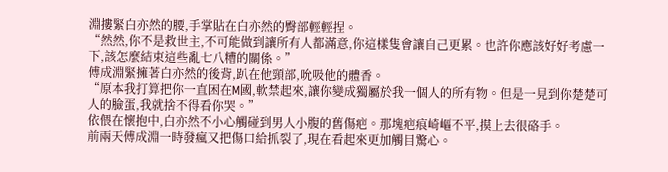淵摟緊白亦然的腰,手掌貼在白亦然的臀部輕輕捏。
“然然,你不是救世主,不可能做到讓所有人都滿意,你這樣隻會讓自己更累。也許你應該好好考慮一下,該怎麼結束這些亂七八糟的關係。”
傅成淵緊擁著白亦然的後背,趴在他頸部,吮吸他的體香。
“原本我打算把你一直困在M國,軟禁起來,讓你變成獨屬於我一個人的所有物。但是一見到你楚楚可人的臉蛋,我就捨不得看你哭。”
依偎在懷抱中,白亦然不小心觸碰到男人小腹的舊傷疤。那塊疤痕崎嶇不平,摸上去很硌手。
前兩天傅成淵一時發瘋又把傷口給抓裂了,現在看起來更加觸目驚心。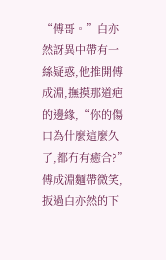“傅哥。”白亦然訝異中帶有一絲疑惑,他推開傅成淵,撫摸那道疤的邊緣,“你的傷口為什麼這麼久了,都冇有癒合?”
傅成淵麵帶微笑,扳過白亦然的下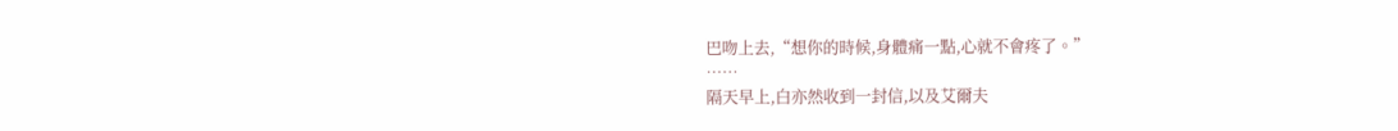巴吻上去,“想你的時候,身體痛一點,心就不會疼了。”
……
隔天早上,白亦然收到一封信,以及艾爾夫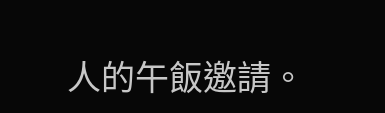人的午飯邀請。